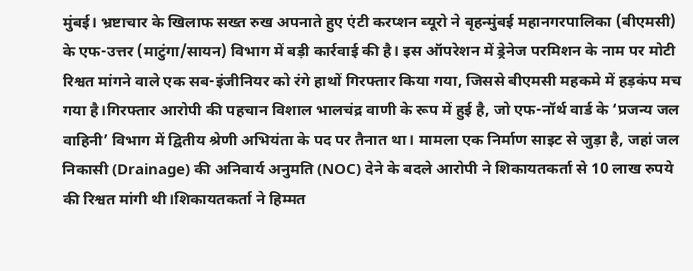मुंबई। भ्रष्टाचार के खिलाफ सख्त रुख अपनाते हुए एंटी करप्शन ब्यूरो ने बृहन्मुंबई महानगरपालिका (बीएमसी) के एफ-उत्तर (माटुंगा/सायन) विभाग में बड़ी कार्रवाई की है। इस ऑपरेशन में ड्रेनेज परमिशन के नाम पर मोटी रिश्वत मांगने वाले एक सब-इंजीनियर को रंगे हाथों गिरफ्तार किया गया, जिससे बीएमसी महकमे में हड़कंप मच गया है।गिरफ्तार आरोपी की पहचान विशाल भालचंद्र वाणी के रूप में हुई है, जो एफ-नॉर्थ वार्ड के ‘प्रजन्य जल वाहिनी’ विभाग में द्वितीय श्रेणी अभियंता के पद पर तैनात था। मामला एक निर्माण साइट से जुड़ा है, जहां जल निकासी (Drainage) की अनिवार्य अनुमति (NOC) देने के बदले आरोपी ने शिकायतकर्ता से 10 लाख रुपये की रिश्वत मांगी थी।शिकायतकर्ता ने हिम्मत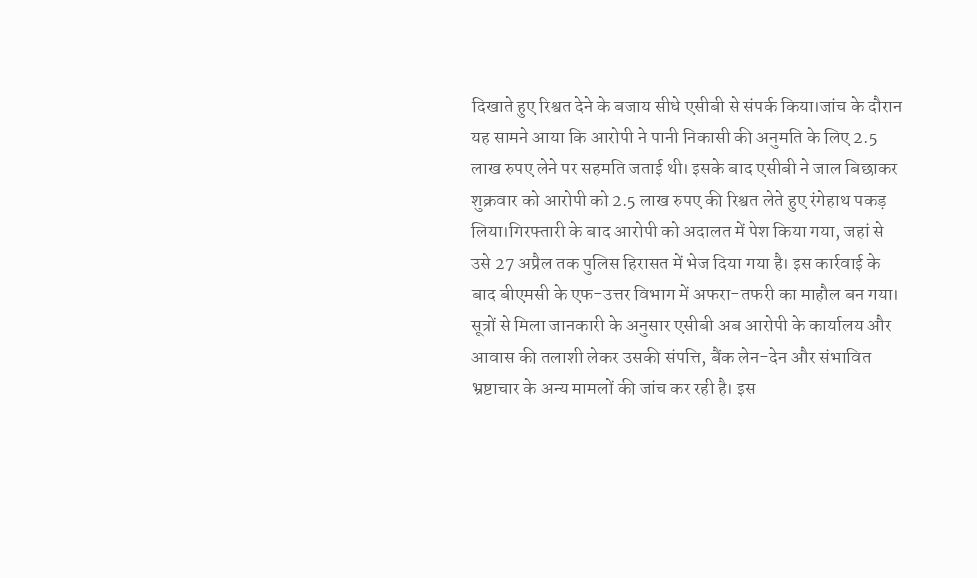दिखाते हुए रिश्वत देने के बजाय सीधे एसीबी से संपर्क किया।जांच के दौरान यह सामने आया कि आरोपी ने पानी निकासी की अनुमति के लिए 2.5 लाख रुपए लेने पर सहमति जताई थी। इसके बाद एसीबी ने जाल बिछाकर शुक्रवार को आरोपी को 2.5 लाख रुपए की रिश्वत लेते हुए रंगेहाथ पकड़ लिया।गिरफ्तारी के बाद आरोपी को अदालत में पेश किया गया, जहां से उसे 27 अप्रैल तक पुलिस हिरासत में भेज दिया गया है। इस कार्रवाई के बाद बीएमसी के एफ-उत्तर विभाग में अफरा-तफरी का माहौल बन गया। सूत्रों से मिला जानकारी के अनुसार एसीबी अब आरोपी के कार्यालय और आवास की तलाशी लेकर उसकी संपत्ति, बैंक लेन-देन और संभावित भ्रष्टाचार के अन्य मामलों की जांच कर रही है। इस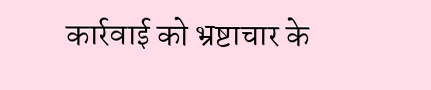कार्रवाई को भ्रष्टाचार के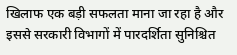खिलाफ एक बड़ी सफलता माना जा रहा है और इससे सरकारी विभागों में पारदर्शिता सुनिश्चित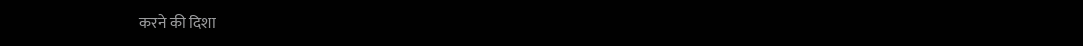करने की दिशा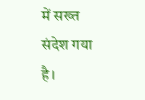में सख्त संदेश गया है।